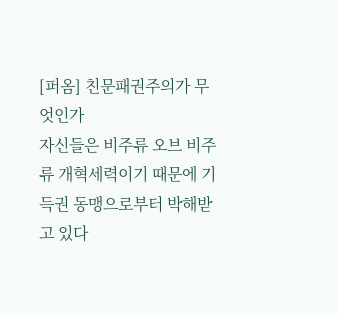[퍼옴] 친문패권주의가 무엇인가
자신들은 비주류 오브 비주류 개혁세력이기 때문에 기득권 동맹으로부터 박해받고 있다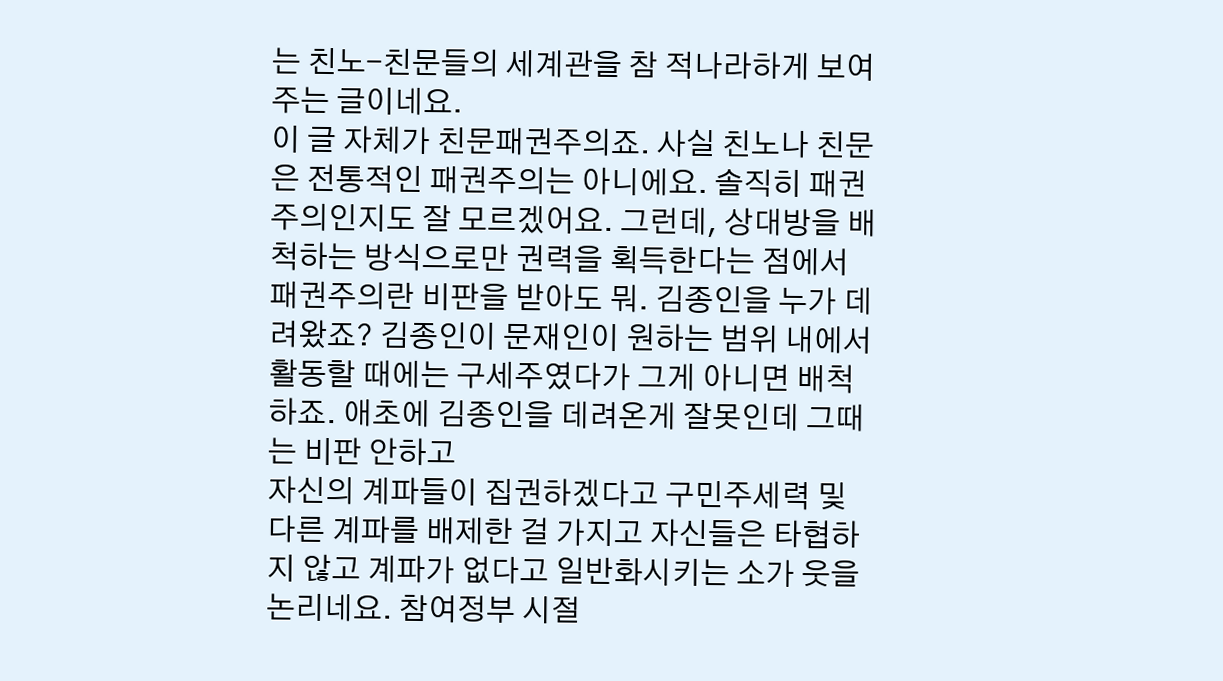는 친노-친문들의 세계관을 참 적나라하게 보여주는 글이네요.
이 글 자체가 친문패권주의죠. 사실 친노나 친문은 전통적인 패권주의는 아니에요. 솔직히 패권주의인지도 잘 모르겠어요. 그런데, 상대방을 배척하는 방식으로만 권력을 획득한다는 점에서 패권주의란 비판을 받아도 뭐. 김종인을 누가 데려왔죠? 김종인이 문재인이 원하는 범위 내에서 활동할 때에는 구세주였다가 그게 아니면 배척하죠. 애초에 김종인을 데려온게 잘못인데 그때는 비판 안하고
자신의 계파들이 집권하겠다고 구민주세력 및 다른 계파를 배제한 걸 가지고 자신들은 타협하지 않고 계파가 없다고 일반화시키는 소가 웃을 논리네요. 참여정부 시절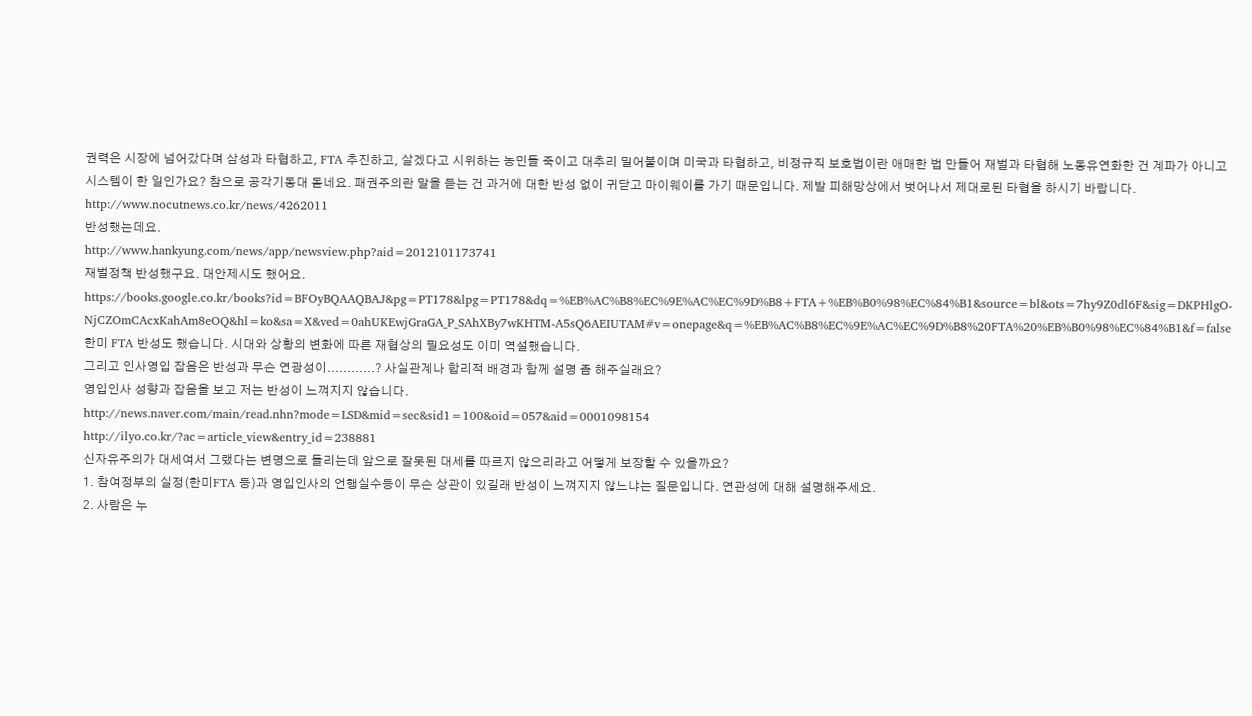권력은 시장에 넘어갔다며 삼성과 타협하고, FTA 추진하고, 살겠다고 시위하는 농민들 죽이고 대추리 밀어붙이며 미국과 타협하고, 비정규직 보호법이란 애매한 법 만들어 재벌과 타협해 노동유연화한 건 계파가 아니고 시스템이 한 일인가요? 참으로 공각기동대 돋네요. 패권주의란 말을 듣는 건 과거에 대한 반성 없이 귀닫고 마이웨이를 가기 때문입니다. 제발 피해망상에서 벗어나서 제대로된 타협을 하시기 바랍니다.
http://www.nocutnews.co.kr/news/4262011
반성했는데요.
http://www.hankyung.com/news/app/newsview.php?aid=2012101173741
재벌정책 반성했구요. 대안제시도 했어요.
https://books.google.co.kr/books?id=BFOyBQAAQBAJ&pg=PT178&lpg=PT178&dq=%EB%AC%B8%EC%9E%AC%EC%9D%B8+FTA+%EB%B0%98%EC%84%B1&source=bl&ots=7hy9Z0dl6F&sig=DKPHlgO-NjCZOmCAcxKahAm8eOQ&hl=ko&sa=X&ved=0ahUKEwjGraGA_P_SAhXBy7wKHTM-A5sQ6AEIUTAM#v=onepage&q=%EB%AC%B8%EC%9E%AC%EC%9D%B8%20FTA%20%EB%B0%98%EC%84%B1&f=false
한미 FTA 반성도 했습니다. 시대와 상황의 변화에 따른 재협상의 필요성도 이미 역설했습니다.
그리고 인사영입 잡음은 반성과 무슨 연광성이............? 사실관계나 합리적 배경과 함께 설명 좀 해주실래요?
영입인사 성향과 잡음을 보고 저는 반성이 느껴지지 않습니다.
http://news.naver.com/main/read.nhn?mode=LSD&mid=sec&sid1=100&oid=057&aid=0001098154
http://ilyo.co.kr/?ac=article_view&entry_id=238881
신자유주의가 대세여서 그랬다는 변명으로 들리는데 앞으로 잘못된 대세를 따르지 않으리라고 어떻게 보장할 수 있을까요?
1. 참여정부의 실정(한미FTA 등)과 영입인사의 언행실수등이 무슨 상관이 있길래 반성이 느껴지지 않느냐는 질문입니다. 연관성에 대해 설명해주세요.
2. 사람은 누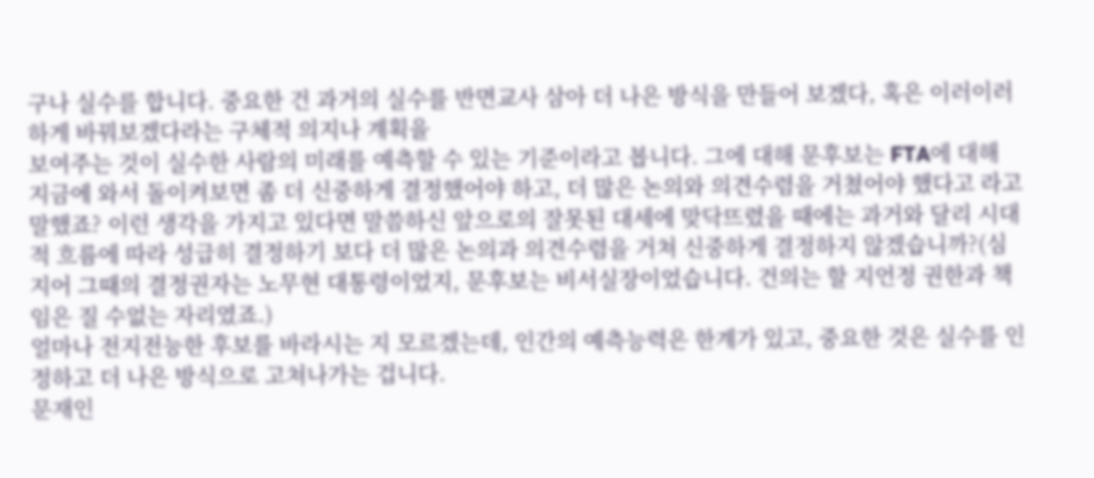구나 실수를 합니다. 중요한 건 과거의 실수를 반면교사 삼아 더 나은 방식을 만들어 보겠다, 혹은 이러이러하게 바꿔보겠다라는 구체적 의지나 계획을
보여주는 것이 실수한 사람의 미래를 예측할 수 있는 기준이라고 봅니다. 그에 대해 문후보는 FTA에 대해 지금에 와서 돌이켜보면 좀 더 신중하게 결정했어야 하고, 더 많은 논의와 의견수렴을 거쳤어야 했다고 라고 말했죠? 이런 생각을 가지고 있다면 말씀하신 앞으로의 잘못된 대세에 맞닥뜨렸을 때에는 과거와 달리 시대적 흐름에 따라 성급히 결정하기 보다 더 많은 논의과 의견수렴을 거쳐 신중하게 결정하지 않겠습니까?(심지어 그때의 결정권자는 노무현 대통령이었지, 문후보는 비서실장이었습니다. 건의는 할 지언정 권한과 책임은 질 수없는 자리였죠.)
얼마나 전지전능한 후보를 바라시는 지 모르겠는데, 인간의 예측능력은 한계가 있고, 중요한 것은 실수를 인정하고 더 나은 방식으로 고쳐나가는 겁니다.
문재인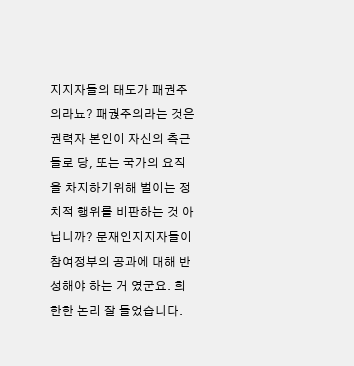지지자들의 태도가 패권주의라뇨? 패궍주의라는 것은 권력자 본인이 자신의 측근들로 당, 또는 국가의 요직을 차지하기위해 벌이는 정치적 행위를 비판하는 것 아닙니까? 문재인지지자들이 참여정부의 공과에 대해 반성해야 하는 거 였군요. 희한한 논리 잘 들었습니다.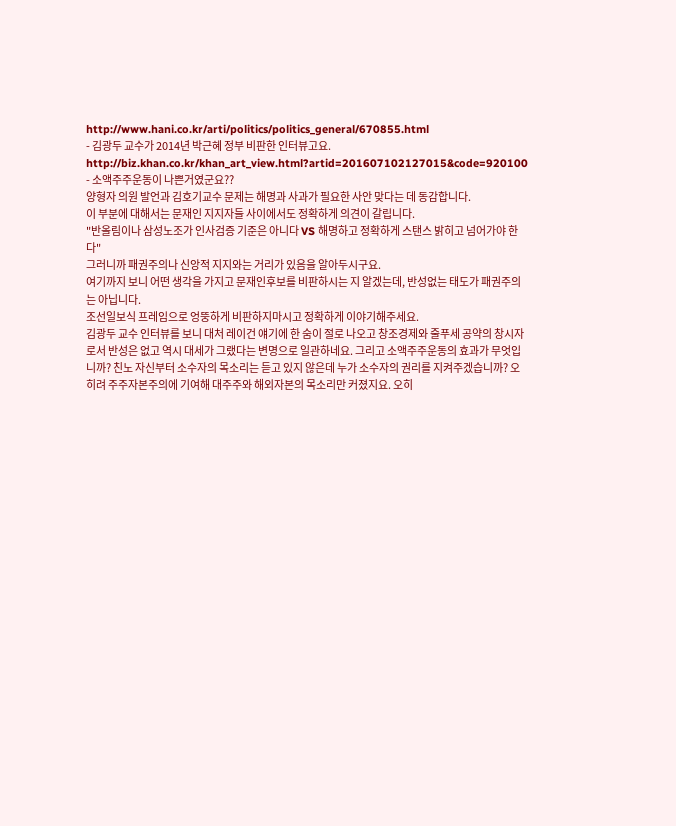http://www.hani.co.kr/arti/politics/politics_general/670855.html
- 김광두 교수가 2014년 박근혜 정부 비판한 인터뷰고요.
http://biz.khan.co.kr/khan_art_view.html?artid=201607102127015&code=920100
- 소액주주운동이 나쁜거였군요??
양형자 의원 발언과 김호기교수 문제는 해명과 사과가 필요한 사안 맞다는 데 동감합니다.
이 부분에 대해서는 문재인 지지자들 사이에서도 정확하게 의견이 갈립니다.
"반올림이나 삼성노조가 인사검증 기준은 아니다 VS 해명하고 정확하게 스탠스 밝히고 넘어가야 한다"
그러니까 패권주의나 신앙적 지지와는 거리가 있음을 알아두시구요.
여기까지 보니 어떤 생각을 가지고 문재인후보를 비판하시는 지 알겠는데, 반성없는 태도가 패권주의는 아닙니다.
조선일보식 프레임으로 엉뚱하게 비판하지마시고 정확하게 이야기해주세요.
김광두 교수 인터뷰를 보니 대처 레이건 얘기에 한 숨이 절로 나오고 창조경제와 줄푸세 공약의 창시자로서 반성은 없고 역시 대세가 그랬다는 변명으로 일관하네요. 그리고 소액주주운동의 효과가 무엇입니까? 친노 자신부터 소수자의 목소리는 듣고 있지 않은데 누가 소수자의 권리를 지켜주겠습니까? 오히려 주주자본주의에 기여해 대주주와 해외자본의 목소리만 커졌지요. 오히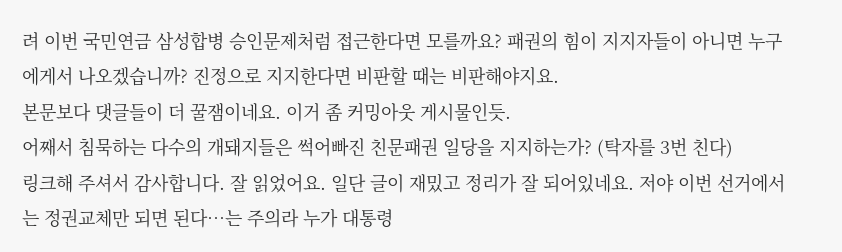려 이번 국민연금 삼성합병 승인문제처럼 접근한다면 모를까요? 패권의 힘이 지지자들이 아니면 누구에게서 나오겠습니까? 진정으로 지지한다면 비판할 때는 비판해야지요.
본문보다 댓글들이 더 꿀잼이네요. 이거 좀 커밍아웃 게시물인듯.
어째서 침묵하는 다수의 개돼지들은 썩어빠진 친문패권 일당을 지지하는가? (탁자를 3번 친다)
링크해 주셔서 감사합니다. 잘 읽었어요. 일단 글이 재밌고 정리가 잘 되어있네요. 저야 이번 선거에서는 정권교체만 되면 된다…는 주의라 누가 대통령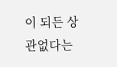이 되든 상관없다는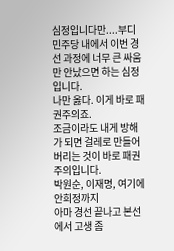심정입니다만....부디 민주당 내에서 이번 경선 과정에 너무 큰 싸움만 안났으면 하는 심정입니다.
나만 옳다. 이게 바로 패권주의죠.
조금이라도 내게 방해가 되면 걸레로 만들어 버리는 것이 바로 패권주의입니다.
박원순, 이재명, 여기에 안희정까지
아마 경선 끝나고 본선에서 고생 좀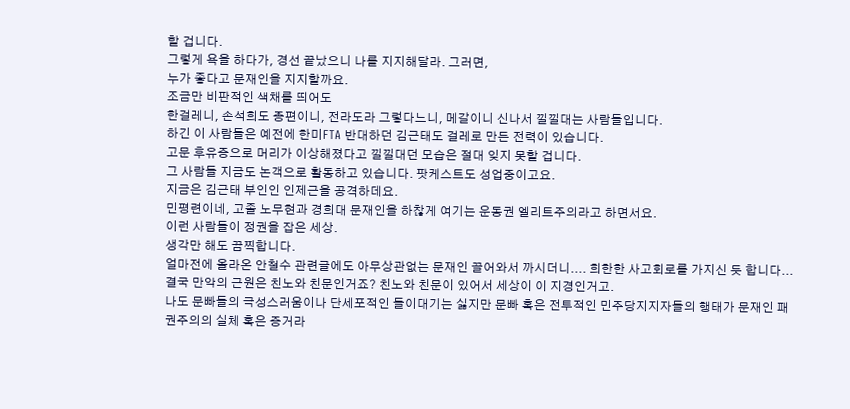할 겁니다.
그렇게 욕을 하다가, 경선 끝났으니 나를 지지해달라. 그러면,
누가 좋다고 문재인을 지지할까요.
조금만 비판적인 색채를 띄어도
한걸레니, 손석희도 종편이니, 전라도라 그렇다느니, 메갈이니 신나서 낄낄대는 사람들입니다.
하긴 이 사람들은 예전에 한미FTA 반대하던 김근태도 걸레로 만든 전력이 있습니다.
고문 후유증으로 머리가 이상해졌다고 낄낄대던 모습은 절대 잊지 못할 겁니다.
그 사람들 지금도 논객으로 활동하고 있습니다. 팟케스트도 성업중이고요.
지금은 김근태 부인인 인제근을 공격하데요.
민평련이네, 고졸 노무현과 경희대 문재인을 하찮게 여기는 운동권 엘리트주의라고 하면서요.
이런 사람들이 정권을 잡은 세상.
생각만 해도 끔찍합니다.
얼마전에 올라온 안철수 관련글에도 아무상관없는 문재인 끌어와서 까시더니.... 희한한 사고회로를 가지신 듯 합니다...
결국 만악의 근원은 친노와 친문인거죠? 친노와 친문이 있어서 세상이 이 지경인거고.
나도 문빠들의 극성스러움이나 단세포적인 들이대기는 싫지만 문빠 혹은 전투적인 민주당지지자들의 행태가 문재인 패권주의의 실체 혹은 증거라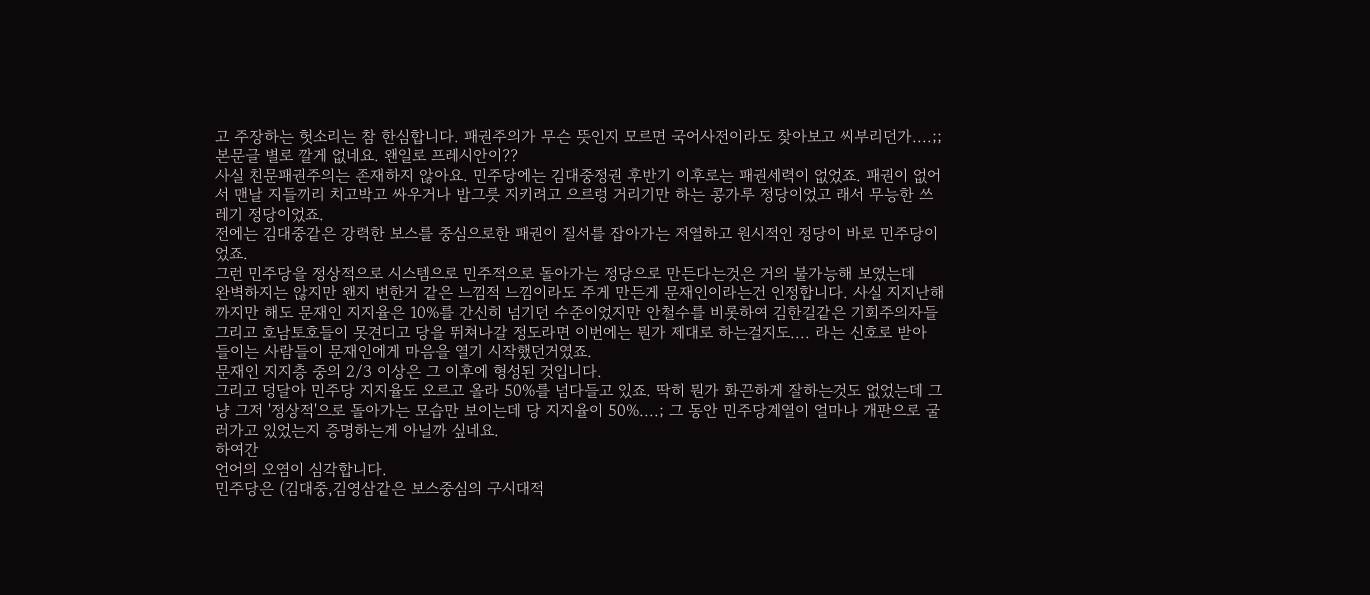고 주장하는 헛소리는 참 한심합니다. 패권주의가 무슨 뜻인지 모르면 국어사전이라도 찾아보고 씨부리던가....;;
본문글 별로 깔게 없네요. 왠일로 프레시안이??
사실 친문패권주의는 존재하지 않아요. 민주당에는 김대중정권 후반기 이후로는 패권세력이 없었죠. 패권이 없어서 맨날 지들끼리 치고박고 싸우거나 밥그릇 지키려고 으르렁 거리기만 하는 콩가루 정당이었고 래서 무능한 쓰레기 정당이었죠.
전에는 김대중같은 강력한 보스를 중심으로한 패권이 질서를 잡아가는 저열하고 원시적인 정당이 바로 민주당이었죠.
그런 민주당을 정상적으로 시스템으로 민주적으로 돌아가는 정당으로 만든다는것은 거의 불가능해 보였는데
완벽하지는 않지만 왠지 변한거 같은 느낌적 느낌이라도 주게 만든게 문재인이라는건 인정합니다. 사실 지지난해까지만 해도 문재인 지지율은 10%를 간신히 넘기던 수준이었지만 안철수를 비롯하여 김한길같은 기회주의자들 그리고 호남토호들이 못견디고 당을 뛰쳐나갈 정도라면 이번에는 뭔가 제대로 하는걸지도.... 라는 신호로 받아 들이는 사람들이 문재인에게 마음을 열기 시작했던거였죠.
문재인 지지층 중의 2/3 이상은 그 이후에 형성된 것입니다.
그리고 덩달아 민주당 지지율도 오르고 올라 50%를 넘다들고 있죠. 딱히 뭔가 화끈하게 잘하는것도 없었는데 그냥 그저 '정상적'으로 돌아가는 모습만 보이는데 당 지지율이 50%....; 그 동안 민주당계열이 얼마나 개판으로 굴러가고 있었는지 증명하는게 아닐까 싶네요.
하여간
언어의 오염이 심각합니다.
민주당은 (김대중,김영삼같은 보스중심의 구시대적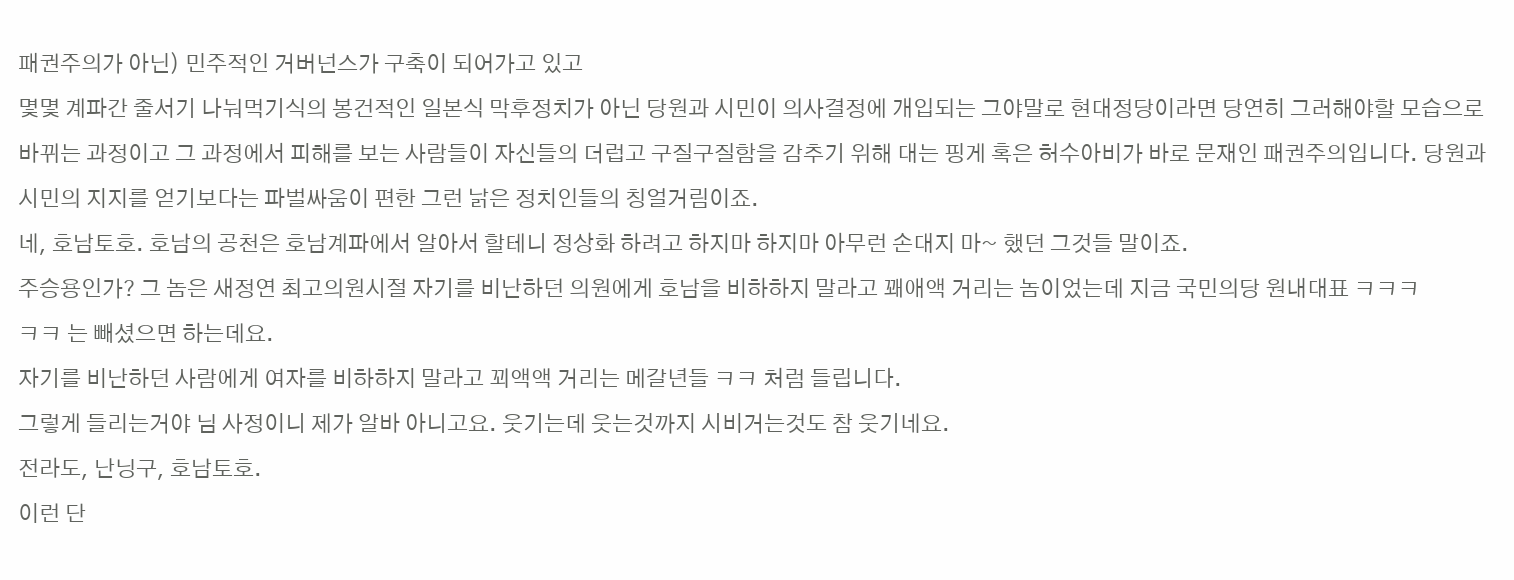패권주의가 아닌) 민주적인 거버넌스가 구축이 되어가고 있고
몇몇 계파간 줄서기 나눠먹기식의 봉건적인 일본식 막후정치가 아닌 당원과 시민이 의사결정에 개입되는 그야말로 현대정당이라면 당연히 그러해야할 모습으로 바뀌는 과정이고 그 과정에서 피해를 보는 사람들이 자신들의 더럽고 구질구질함을 감추기 위해 대는 핑게 혹은 허수아비가 바로 문재인 패권주의입니다. 당원과 시민의 지지를 얻기보다는 파벌싸움이 편한 그런 낡은 정치인들의 칭얼거림이죠.
네, 호남토호. 호남의 공천은 호남계파에서 알아서 할테니 정상화 하려고 하지마 하지마 아무런 손대지 마~ 했던 그것들 말이죠.
주승용인가? 그 놈은 새정연 최고의원시절 자기를 비난하던 의원에게 호남을 비하하지 말라고 꽤애액 거리는 놈이었는데 지금 국민의당 원내대표 ㅋㅋㅋ
ㅋㅋ 는 빼셨으면 하는데요.
자기를 비난하던 사람에게 여자를 비하하지 말라고 꾀액액 거리는 메갈년들 ㅋㅋ 처럼 들립니다.
그렇게 들리는거야 님 사정이니 제가 알바 아니고요. 웃기는데 웃는것까지 시비거는것도 참 웃기네요.
전라도, 난닝구, 호남토호.
이런 단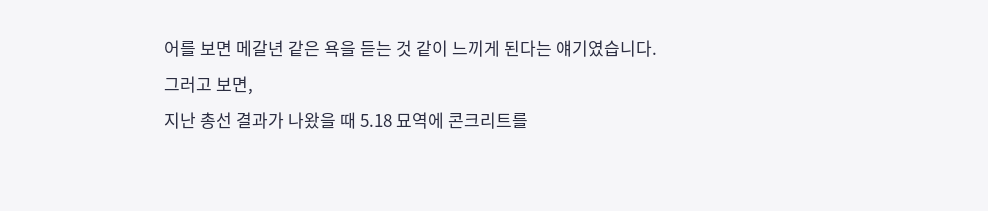어를 보면 메갈년 같은 욕을 듣는 것 같이 느끼게 된다는 얘기였습니다.
그러고 보면,
지난 총선 결과가 나왔을 때 5.18 묘역에 콘크리트를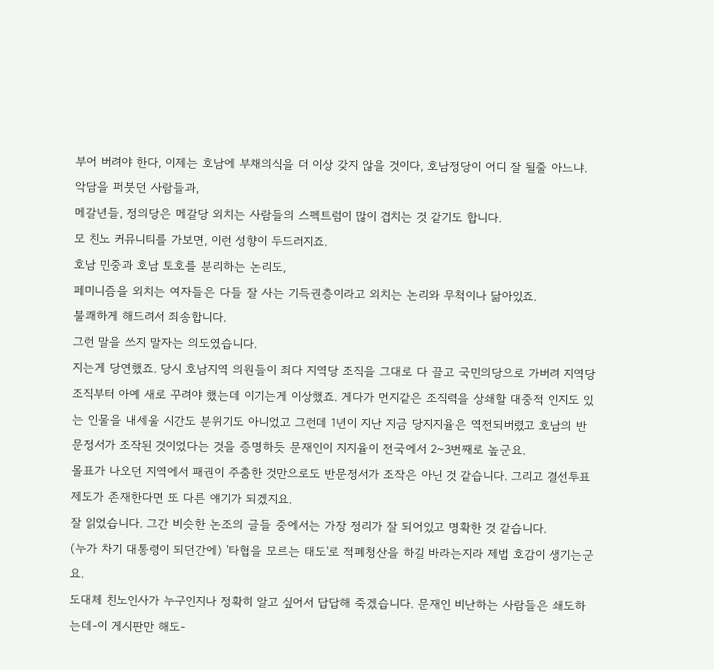부어 버려야 한다, 이제는 호남에 부채의식을 더 이상 갖지 않을 것이다, 호남정당이 어디 잘 될줄 아느냐. 악담을 퍼붓던 사람들과,
메갈년들, 정의당은 메갈당 외치는 사람들의 스펙트럼이 많이 겹치는 것 같기도 합니다.
모 친노 커뮤니티를 가보면, 이런 성향이 두드러지죠.
호남 민중과 호남 토호를 분리하는 논리도,
페미니즘을 외치는 여자들은 다들 잘 사는 기득권층이라고 외치는 논리와 무척이나 닮아있죠.
불쾌하게 해드려서 죄송합니다.
그런 말을 쓰지 말자는 의도였습니다.
지는게 당연했죠. 당시 호남지역 의원들이 죄다 지역당 조직을 그대로 다 끌고 국민의당으로 가버려 지역당 조직부터 아예 새로 꾸려야 했는데 이기는게 이상했죠. 게다가 먼지같은 조직력을 상쇄할 대중적 인지도 있는 인물을 내세울 시간도 분위기도 아니었고 그런데 1년이 지난 지금 당지지율은 역전되버렸고 호남의 반문정서가 조작된 것이었다는 것을 증명하듯 문재인이 지지율이 전국에서 2~3번째로 높군요.
몰표가 나오던 지역에서 패권이 주춤한 것만으로도 반문정서가 조작은 아닌 것 같습니다. 그리고 결선투표제도가 존재한다면 또 다른 얘기가 되겠지요.
잘 읽었습니다. 그간 비슷한 논조의 글들 중에서는 가장 정리가 잘 되어있고 명확한 것 같습니다.
(누가 차기 대통령이 되던간에) '타협을 모르는 태도'로 적폐청산을 하길 바라는지라 제법 호감이 생기는군요.
도대체 친노인사가 누구인지나 정확히 알고 싶어서 답답해 죽겠습니다. 문재인 비난하는 사람들은 쇄도하는데-이 게시판만 해도-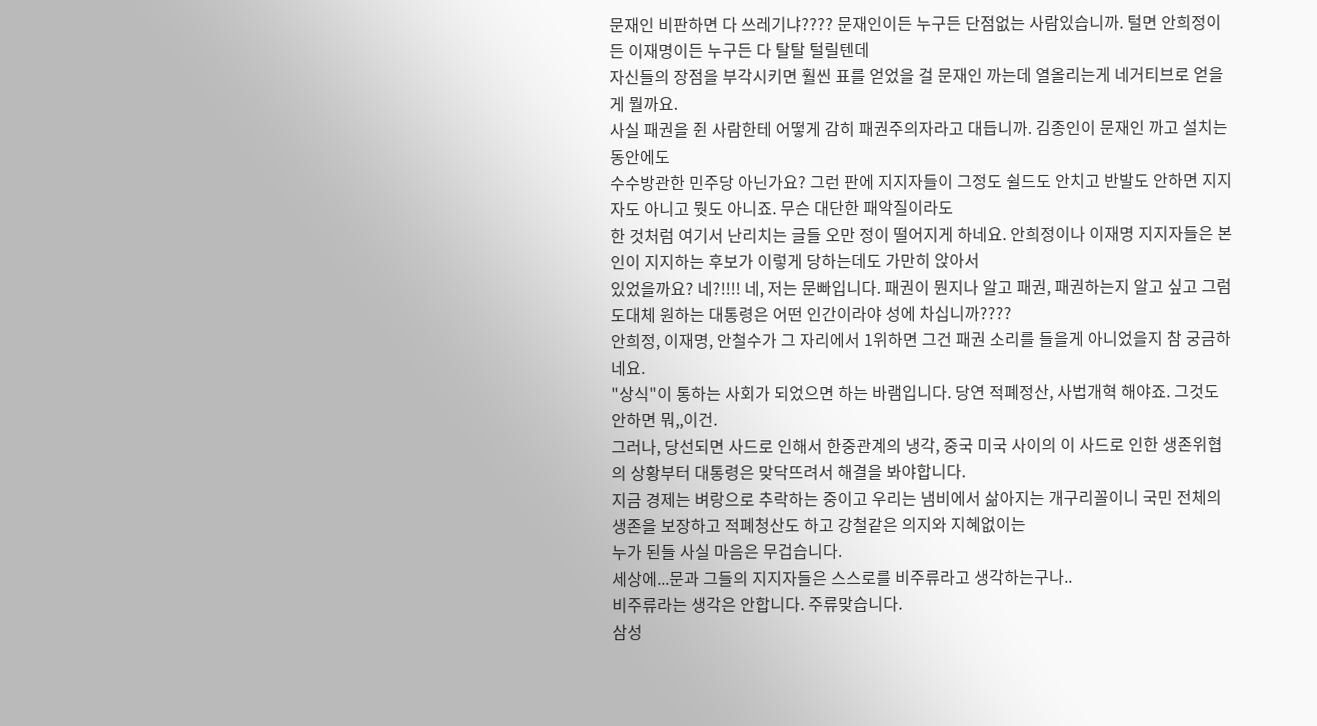문재인 비판하면 다 쓰레기냐???? 문재인이든 누구든 단점없는 사람있습니까. 털면 안희정이든 이재명이든 누구든 다 탈탈 털릴텐데
자신들의 장점을 부각시키면 훨씬 표를 얻었을 걸 문재인 까는데 열올리는게 네거티브로 얻을게 뭘까요.
사실 패권을 쥔 사람한테 어떻게 감히 패권주의자라고 대듭니까. 김종인이 문재인 까고 설치는 동안에도
수수방관한 민주당 아닌가요? 그런 판에 지지자들이 그정도 쉴드도 안치고 반발도 안하면 지지자도 아니고 뭣도 아니죠. 무슨 대단한 패악질이라도
한 것처럼 여기서 난리치는 글들 오만 정이 떨어지게 하네요. 안희정이나 이재명 지지자들은 본인이 지지하는 후보가 이렇게 당하는데도 가만히 앉아서
있었을까요? 네?!!!! 네, 저는 문빠입니다. 패권이 뭔지나 알고 패권, 패권하는지 알고 싶고 그럼 도대체 원하는 대통령은 어떤 인간이라야 성에 차십니까????
안희정, 이재명, 안철수가 그 자리에서 1위하면 그건 패권 소리를 들을게 아니었을지 참 궁금하네요.
"상식"이 통하는 사회가 되었으면 하는 바램입니다. 당연 적폐정산, 사법개혁 해야죠. 그것도 안하면 뭐,,이건.
그러나, 당선되면 사드로 인해서 한중관계의 냉각, 중국 미국 사이의 이 사드로 인한 생존위협의 상황부터 대통령은 맞닥뜨려서 해결을 봐야합니다.
지금 경제는 벼랑으로 추락하는 중이고 우리는 냄비에서 삶아지는 개구리꼴이니 국민 전체의 생존을 보장하고 적폐청산도 하고 강철같은 의지와 지혜없이는
누가 된들 사실 마음은 무겁습니다.
세상에...문과 그들의 지지자들은 스스로를 비주류라고 생각하는구나..
비주류라는 생각은 안합니다. 주류맞습니다.
삼성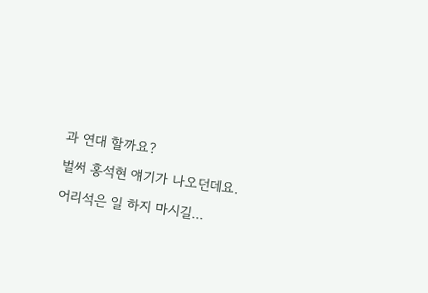과 연대 할까요?
벌써 홍석현 얘기가 나오던데요.
어리석은 일 하지 마시길...